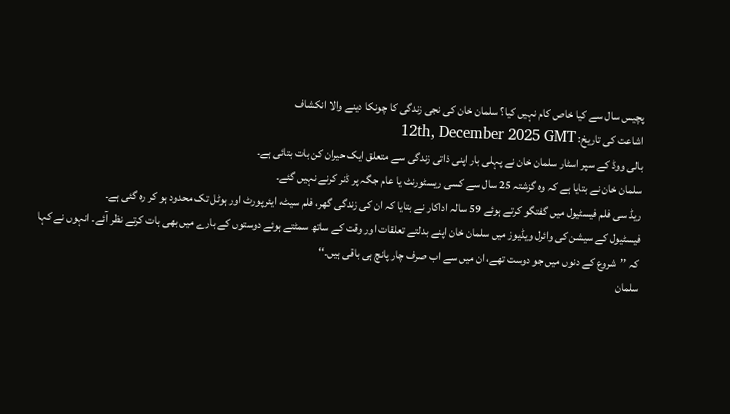پچیس سال سے کیا خاص کام نہیں کیا؟ سلمان خان کی نجی زندگی کا چونکا دینے والا انکشاف
اشاعت کی تاریخ: 12th, December 2025 GMT
بالی ووڈ کے سپر اسٹار سلمان خان نے پہلی بار اپنی ذاتی زندگی سے متعلق ایک حیران کن بات بتائی ہے۔
سلمان خان نے بتایا ہے کہ وہ گزشتہ 25 سال سے کسی ریسٹورنٹ یا عام جگہ پر ڈنر کرنے نہیں گئے۔
ریڈ سی فلم فیسٹیول میں گفتگو کرتے ہوئے 59 سالہ اداکار نے بتایا کہ ان کی زندگی گھر، فلم سیٹ، ایئرپورٹ اور ہوٹل تک محدود ہو کر رہ گئی ہے۔
فیسٹیول کے سیشن کی وائرل ویڈیوز میں سلمان خان اپنے بدلتے تعلقات اور وقت کے ساتھ سمٹتے ہوئے دوستوں کے بارے میں بھی بات کرتے نظر آئے۔ انہوں نے کہا کہ ’’شروع کے دنوں میں جو دوست تھے، ان میں سے اب صرف چار پانچ ہی باقی ہیں۔‘‘
سلمان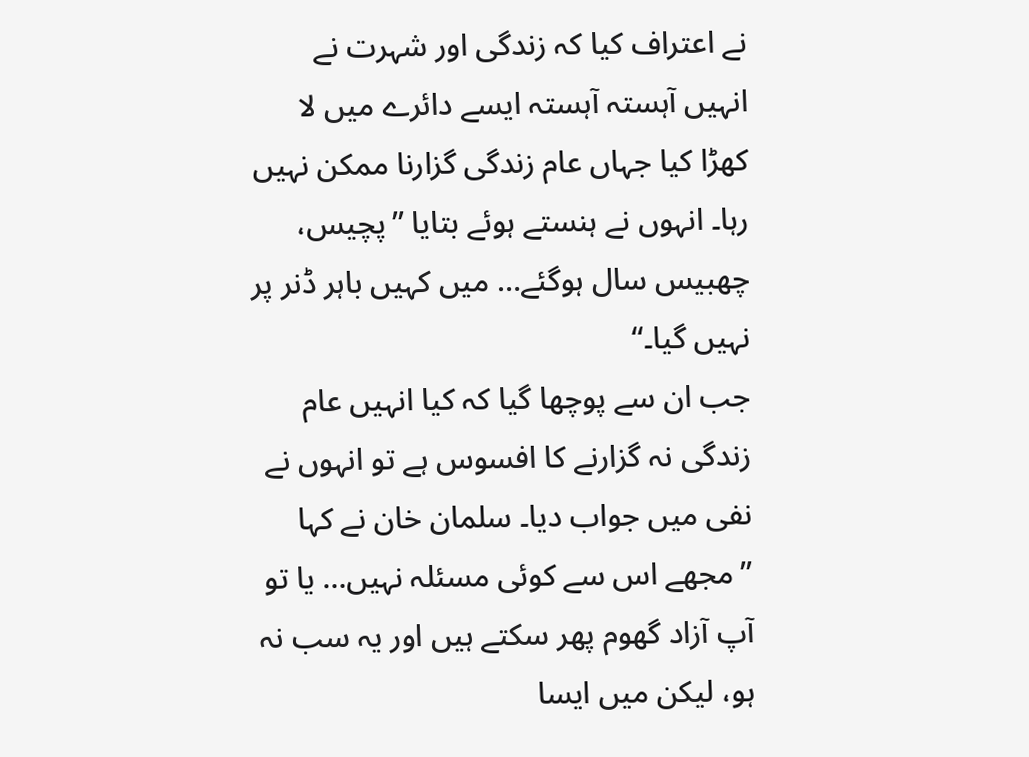نے اعتراف کیا کہ زندگی اور شہرت نے انہیں آہستہ آہستہ ایسے دائرے میں لا کھڑا کیا جہاں عام زندگی گزارنا ممکن نہیں رہا۔ انہوں نے ہنستے ہوئے بتایا ’’پچیس، چھبیس سال ہوگئے… میں کہیں باہر ڈنر پر نہیں گیا۔‘‘
جب ان سے پوچھا گیا کہ کیا انہیں عام زندگی نہ گزارنے کا افسوس ہے تو انہوں نے نفی میں جواب دیا۔ سلمان خان نے کہا ’’مجھے اس سے کوئی مسئلہ نہیں… یا تو آپ آزاد گھوم پھر سکتے ہیں اور یہ سب نہ ہو، لیکن میں ایسا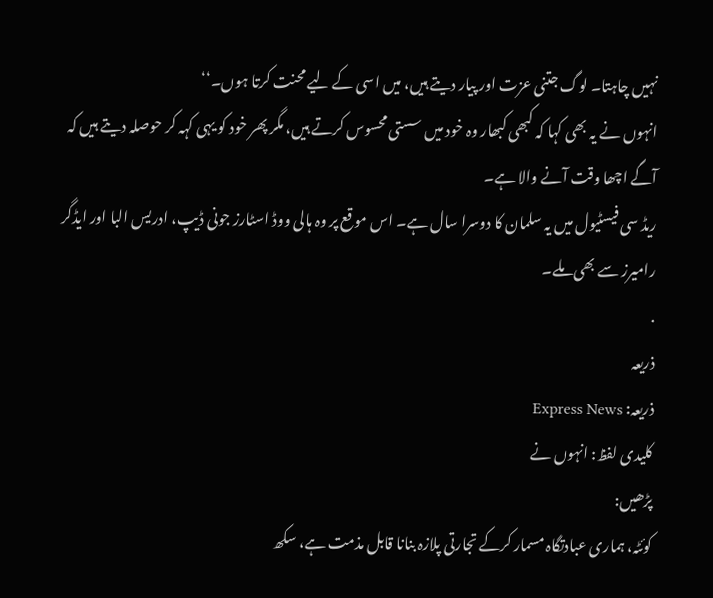نہیں چاہتا۔ لوگ جتنی عزت اور پیار دیتے ہیں، میں اسی کے لیے محنت کرتا ہوں۔‘‘
انہوں نے یہ بھی کہا کہ کبھی کبھار وہ خود میں سستی محسوس کرتے ہیں، مگر پھر خود کو یہی کہہ کر حوصلہ دیتے ہیں کہ آگے اچھا وقت آنے والا ہے۔
ریڈ سی فیسٹیول میں یہ سلمان کا دوسرا سال ہے۔ اس موقع پر وہ ہالی ووڈ اسٹارز جونی ڈیپ، ادریس البا اور ایڈگر رامیرز سے بھی ملے۔
.
ذریعہ
ذریعہ: Express News
کلیدی لفظ: انہوں نے
پڑھیں:
کوئٹہ، ہماری عبادتگاہ مسمار کرکے تجارتی پلازہ بنانا قابل مذمت ہے، سکھ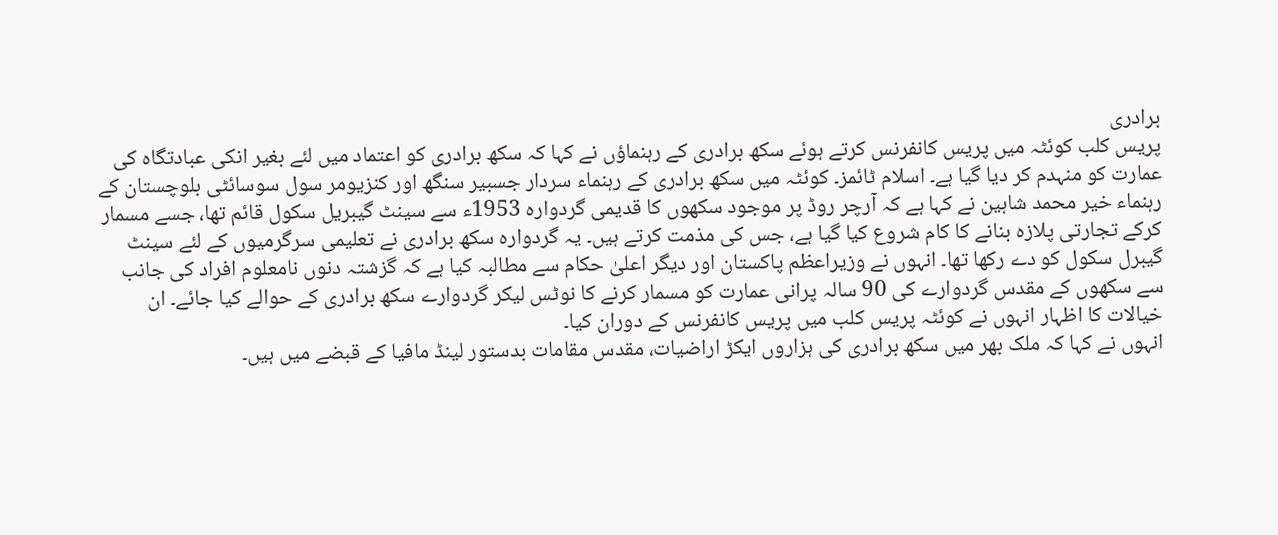برادری
پریس کلب کوئٹہ میں پریس کانفرنس کرتے ہوئے سکھ برادری کے رہنماؤں نے کہا کہ سکھ برادری کو اعتماد میں لئے بغیر انکی عبادتگاہ کی عمارت کو منہدم کر دیا گیا ہے۔ اسلام ٹائمز۔ کوئٹہ میں سکھ برادری کے رہنماء سردار جسبیر سنگھ اور کنزیومر سول سوسائٹی بلوچستان کے رہنماء خیر محمد شاہین نے کہا ہے کہ آرچر روڈ پر موجود سکھوں کا قدیمی گردوارہ 1953ء سے سینٹ گیبریل سکول قائم تھا، جسے مسمار کرکے تجارتی پلازہ بنانے کا کام شروع کیا گیا ہے، جس کی مذمت کرتے ہیں۔ یہ گردوارہ سکھ برادری نے تعلیمی سرگرمیوں کے لئے سینٹ گیبرل سکول کو دے رکھا تھا۔ انہوں نے وزیراعظم پاکستان اور دیگر اعلیٰ حکام سے مطالبہ کیا ہے کہ گزشتہ دنوں نامعلوم افراد کی جانب سے سکھوں کے مقدس گردوارے کی 90 سالہ پرانی عمارت کو مسمار کرنے کا نوٹس لیکر گردوارے سکھ برادری کے حوالے کیا جائے۔ ان خیالات کا اظہار انہوں نے کوئٹہ پریس کلب میں پریس کانفرنس کے دوران کیا۔
انہوں نے کہا کہ ملک بھر میں سکھ برادری کی ہزاروں ایکڑ اراضیات، مقدس مقامات بدستور لینڈ مافیا کے قبضے میں ہیں۔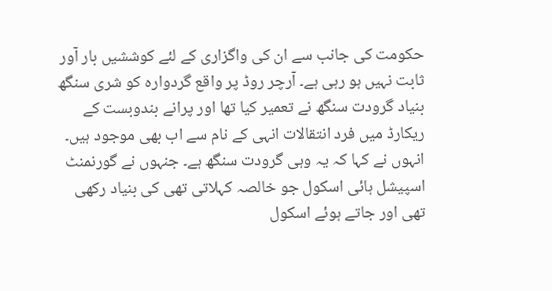حکومت کی جانب سے ان کی واگزاری کے لئے کوششیں بار آور ثابت نہیں ہو رہی ہے۔ آرچر روڈ پر واقع گردوارہ کو شری سنگھ بنیاد گرودت سنگھ نے تعمیر کیا تھا اور پرانے بندوبست کے ریکارڈ میں فرد انتقالات انہی کے نام سے اب بھی موجود ہیں۔ انہوں نے کہا کہ یہ وہی گرودت سنگھ ہے۔ جنہوں نے گورنمنٹ اسپیشل ہائی اسکول جو خالصہ کہلاتی تھی کی بنیاد رکھی تھی اور جاتے ہوئے اسکول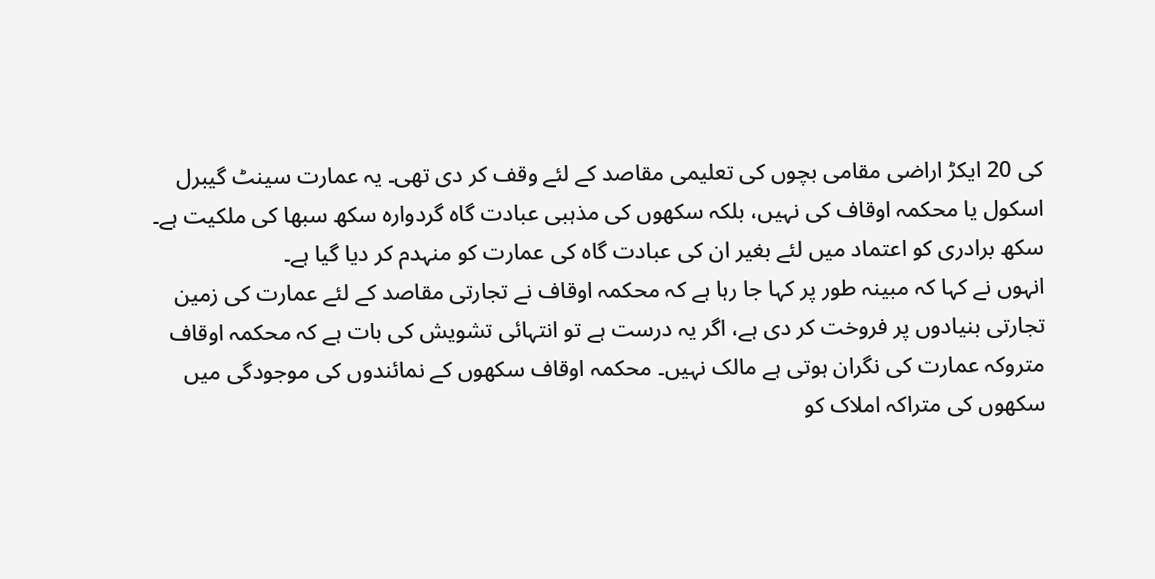کی 20 ایکڑ اراضی مقامی بچوں کی تعلیمی مقاصد کے لئے وقف کر دی تھی۔ یہ عمارت سینٹ گیبرل اسکول یا محکمہ اوقاف کی نہیں، بلکہ سکھوں کی مذہبی عبادت گاہ گردوارہ سکھ سبھا کی ملکیت ہے۔ سکھ برادری کو اعتماد میں لئے بغیر ان کی عبادت گاہ کی عمارت کو منہدم کر دیا گیا ہے۔
انہوں نے کہا کہ مبینہ طور پر کہا جا رہا ہے کہ محکمہ اوقاف نے تجارتی مقاصد کے لئے عمارت کی زمین تجارتی بنیادوں پر فروخت کر دی ہے، اگر یہ درست ہے تو انتہائی تشویش کی بات ہے کہ محکمہ اوقاف متروکہ عمارت کی نگران ہوتی ہے مالک نہیں۔ محکمہ اوقاف سکھوں کے نمائندوں کی موجودگی میں سکھوں کی متراکہ املاک کو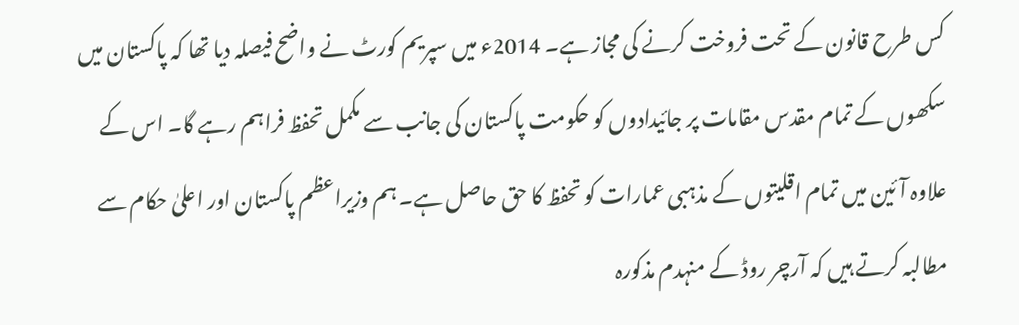کس طرح قانون کے تحت فروخت کرنے کی مجاز ہے۔ 2014ء میں سپریم کورٹ نے واضح فیصلہ دیا تھا کہ پاکستان میں سکھوں کے تمام مقدس مقامات پر جائیدادوں کو حکومت پاکستان کی جانب سے مکمل تحفظ فراہم رہے گا۔ اس کے علاوہ آئین میں تمام اقلیتوں کے مذہبی عمارات کو تحفظ کا حق حاصل ہے۔ ہم وزیراعظم پاکستان اور اعلیٰ حکام سے مطالبہ کرتے ہیں کہ آرچر روڈ کے منہدم مذکورہ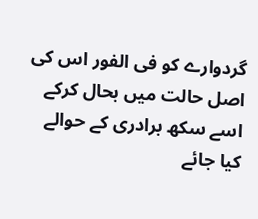گردوارے کو فی الفور اس کی اصل حالت میں بحال کرکے اسے سکھ برادری کے حوالے کیا جائے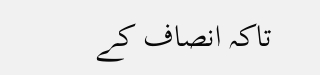تاکہ انصاف کے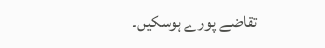تقاضے پورے ہوسکیں۔